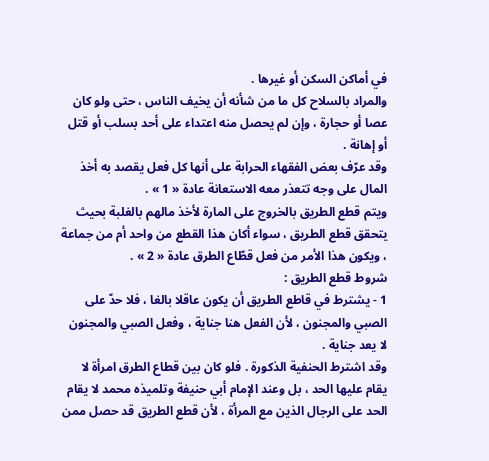في أماكن السكن أو غيرها .
والمراد بالسلاح كل ما من شأنه أن يخيف الناس ، حتى ولو كان عصا أو حجارة ، وإن لم يحصل منه اعتداء على أحد بسلب أو قتل أو إهانة .
وقد عرّف بعض الفقهاء الحرابة على أنها كل فعل يقصد به أخذ المال على وجه تتعذر معه الاستعانة عادة « 1 » .
ويتم قطع الطريق بالخروج على المارة لأخذ مالهم بالغلبة بحيث يتحقق قطع الطريق ، سواء أكان هذا القطع من واحد أم من جماعة ، ويكون هذا الأمر من فعل قطّاع الطرق عادة « 2 » .
شروط قطع الطريق :
1 - يشترط في قاطع الطريق أن يكون عاقلا بالغا ، فلا حدّ على الصبي والمجنون ، لأن الفعل هنا جناية ، وفعل الصبي والمجنون لا يعد جناية .
وقد اشترط الحنفية الذكورة . فلو كان بين قطاع الطرق امرأة لا يقام عليها الحد ، بل وعند الإمام أبي حنيفة وتلميذه محمد لا يقام الحد على الرجال الذين مع المرأة ، لأن قطع الطريق قد حصل ممن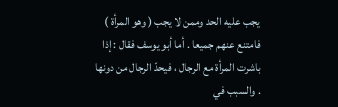يجب عليه الحد وممن لا يجب ( وهو المرأة ) فامتنع عنهم جميعا . أما أبو يوسف فقال : إذا باشرت المرأة مع الرجال ، فيحدّ الرجال من دونها . والسبب في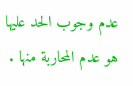عدم وجوب الحد عليها هو عدم المحاربة منها .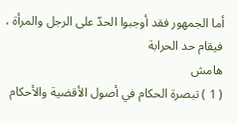أما الجمهور فقد أوجبوا الحدّ على الرجل والمرأة ، فيقام حد الحرابة
هامش
( 1 ) تبصرة الحكام في أصول الأقضية والأحكام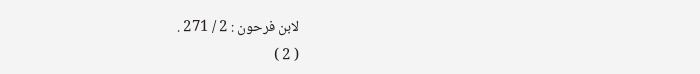لابن فرحون : 2 / 271 .
( 2 )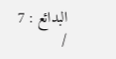البدائع : 7 /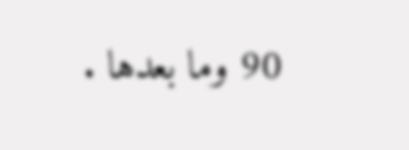90 وما بعدها .